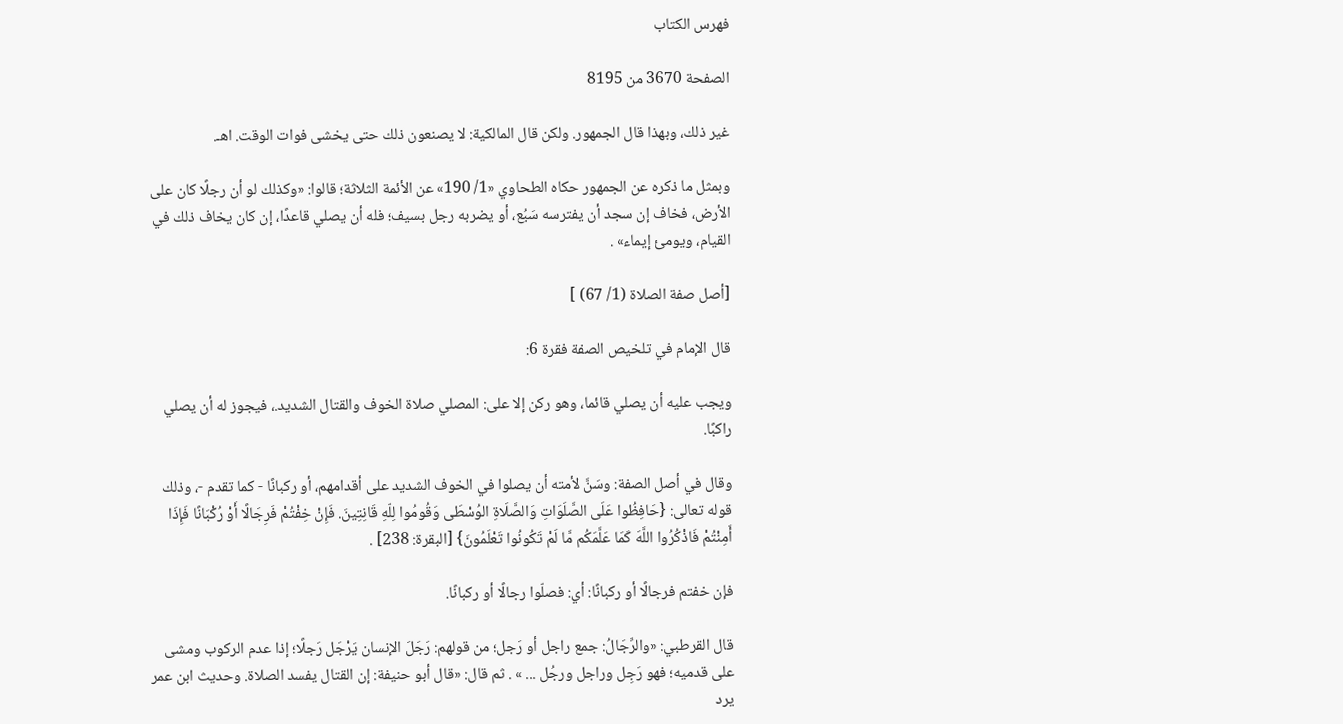فهرس الكتاب

الصفحة 3670 من 8195

غير ذلك، وبهذا قال الجمهور. ولكن قال المالكية: لا يصنعون ذلك حتى يخشى فوات الوقت. اهـ.

وبمثل ما ذكره عن الجمهور حكاه الطحاوي «1/ 190» عن الأئمة الثلاثة؛ قالوا: «وكذلك لو أن رجلًا كان على الأرض، فخاف إن سجد أن يفترسه سَبُع، أو يضربه رجل بسيف؛ فله أن يصلي قاعدًا، إن كان يخاف ذلك في القيام، ويومئ إيماء» .

[أصل صفة الصلاة (1/ 67) ]

قال الإمام في تلخيص الصفة فقرة 6:

ويجب عليه أن يصلي قائما، وهو ركن إلا على: المصلي صلاة الخوف والقتال الشديد.، فيجوز له أن يصلي راكبًا.

وقال في أصل الصفة: وسَنَّ لأمته أن يصلوا في الخوف الشديد على أقدامهم، أو ركبانًا - كما تقدم -، وذلك قوله تعالى: {حَافِظُوا عَلَى الصَّلَوَاتِ وَالصَّلَاةِ الوُسْطَى وَقُومُوا لِلّهِ قَانِتِينَ. فَإِنْ خِفْتُمْ فَرِجَالًا أَوْ رُكْبَانًا فَإِذَا أَمِنْتُمْ فَاذْكُرُوا اللَّهَ كَمَا عَلَّمَكُم مَّا لَمْ تَكُونُوا تَعْلَمُونَ} [البقرة: 238] .

فإن خفتم فرجالًا أو ركبانًا: أي: فصلّوا رجالًا أو ركبانًا.

قال القرطبي: «والرِّجَالُ: جمع راجل أو رَجل؛ من قولهم: رَجَلَ الإنسان يَرْجَل رَجلًا؛ إذا عدم الركوب ومشى على قدميه؛ فهو رَجِل وراجل ورجُل ... » . ثم قال: «قال أبو حنيفة: إن القتال يفسد الصلاة. وحديث ابن عمر يرد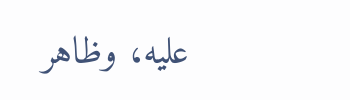عليه، وظاهر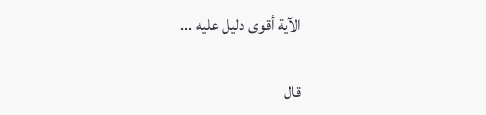الآية أقوى دليل عليه ...

قال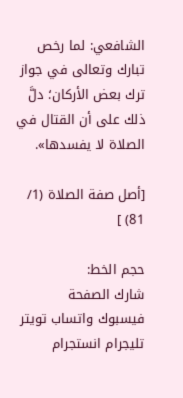الشافعي: لما رخص تبارك وتعالى في جواز ترك بعض الأركان؛ دلَّ ذلك على أن القتال في الصلاة لا يفسدها».

[أصل صفة الصلاة (1/ 81) ]

حجم الخط:
شارك الصفحة
فيسبوك واتساب تويتر تليجرام انستجرام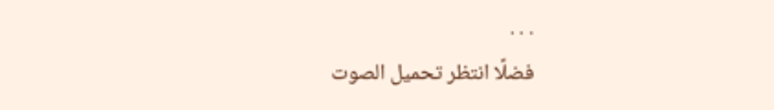. . .
فضلًا انتظر تحميل الصوت